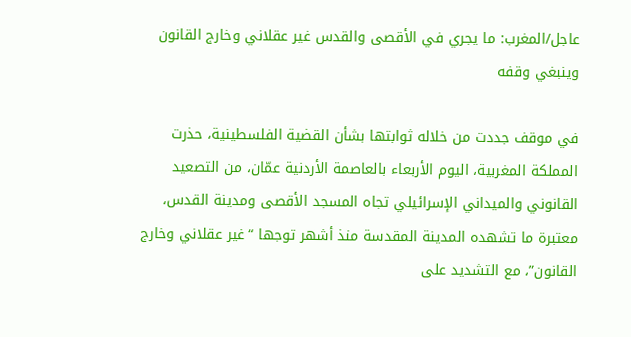عاجل/المغرب: ما يجري في الأقصى والقدس غير عقلاني وخارج القانون وينبغي وقفه

في موقف جددت من خلاله ثوابتها بشأن القضية الفلسطينية، حذرت المملكة المغربية، اليوم الأربعاء بالعاصمة الأردنية عمّان، من التصعيد القانوني والميداني الإسرائيلي تجاه المسجد الأقصى ومدينة القدس، معتبرة ما تشهده المدينة المقدسة منذ أشهر توجها “غير عقلاني وخارج القانون”، مع التشديد على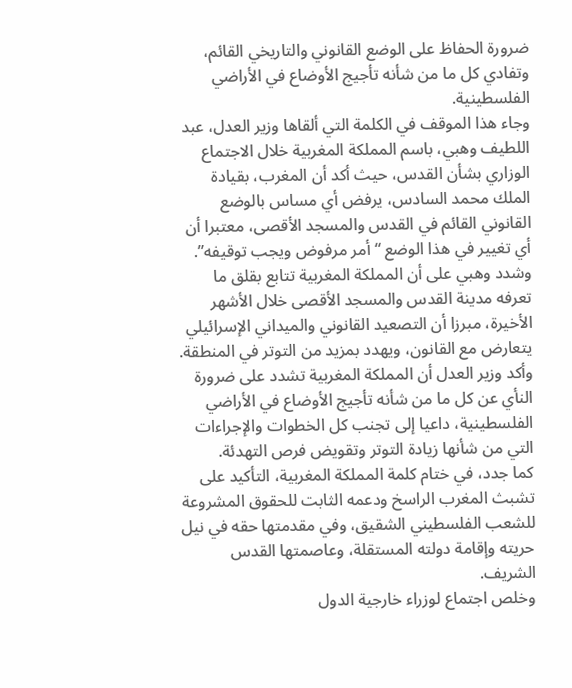ضرورة الحفاظ على الوضع القانوني والتاريخي القائم، وتفادي كل ما من شأنه تأجيج الأوضاع في الأراضي الفلسطينية.
وجاء هذا الموقف في الكلمة التي ألقاها وزير العدل، عبد اللطيف وهبي، باسم المملكة المغربية خلال الاجتماع الوزاري بشأن القدس، حيث أكد أن المغرب، بقيادة الملك محمد السادس، يرفض أي مساس بالوضع القانوني القائم في القدس والمسجد الأقصى، معتبرا أن أي تغيير في هذا الوضع “أمر مرفوض ويجب توقيفه”.
وشدد وهبي على أن المملكة المغربية تتابع بقلق ما تعرفه مدينة القدس والمسجد الأقصى خلال الأشهر الأخيرة، مبرزا أن التصعيد القانوني والميداني الإسرائيلي يتعارض مع القانون، ويهدد بمزيد من التوتر في المنطقة.
وأكد وزير العدل أن المملكة المغربية تشدد على ضرورة النأي عن كل ما من شأنه تأجيج الأوضاع في الأراضي الفلسطينية، داعيا إلى تجنب كل الخطوات والإجراءات التي من شأنها زيادة التوتر وتقويض فرص التهدئة.
كما جدد، في ختام كلمة المملكة المغربية، التأكيد على تشبث المغرب الراسخ ودعمه الثابت للحقوق المشروعة للشعب الفلسطيني الشقيق، وفي مقدمتها حقه في نيل حريته وإقامة دولته المستقلة، وعاصمتها القدس الشريف.
وخلص اجتماع لوزراء خارجية الدول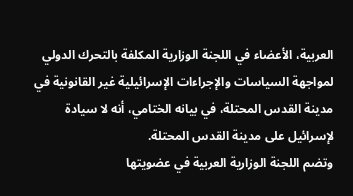العربية، الأعضاء في اللجنة الوزارية المكلفة بالتحرك الدولي لمواجهة السياسات والإجراءات الإسرائيلية غير القانونية في مدينة القدس المحتلة، في بيانه الختامي، أنه لا سيادة لإسرائيل على مدينة القدس المحتلة.
وتضم اللجنة الوزارية العربية في عضويتها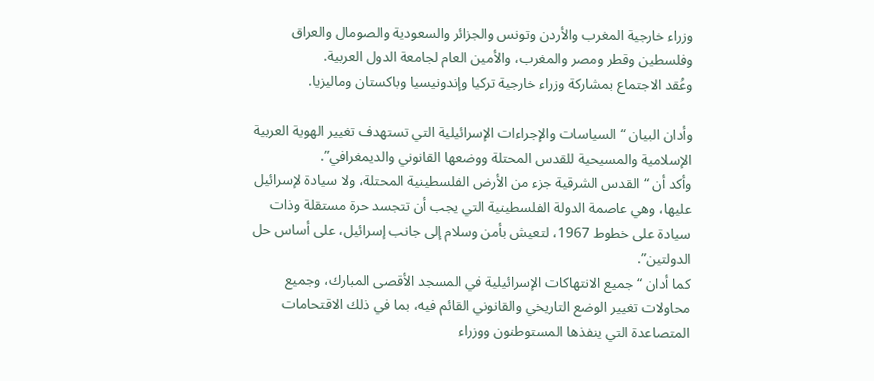وزراء خارجية المغرب والأردن وتونس والجزائر والسعودية والصومال والعراق وفلسطين وقطر ومصر والمغرب، والأمين العام لجامعة الدول العربية.
وعُقد الاجتماع بمشاركة وزراء خارجية تركيا وإندونيسيا وباكستان وماليزيا.

وأدان البيان “السياسات والإجراءات الإسرائيلية التي تستهدف تغيير الهوية العربية الإسلامية والمسيحية للقدس المحتلة ووضعها القانوني والديمغرافي”.
وأكد أن “القدس الشرقية جزء من الأرض الفلسطينية المحتلة، ولا سيادة لإسرائيل عليها، وهي عاصمة الدولة الفلسطينية التي يجب أن تتجسد حرة مستقلة وذات سيادة على خطوط 1967، لتعيش بأمن وسلام إلى جانب إسرائيل، على أساس حل الدولتين”.
كما أدان “جميع الانتهاكات الإسرائيلية في المسجد الأقصى المبارك، وجميع محاولات تغيير الوضع التاريخي والقانوني القائم فيه، بما في ذلك الاقتحامات المتصاعدة التي ينفذها المستوطنون ووزراء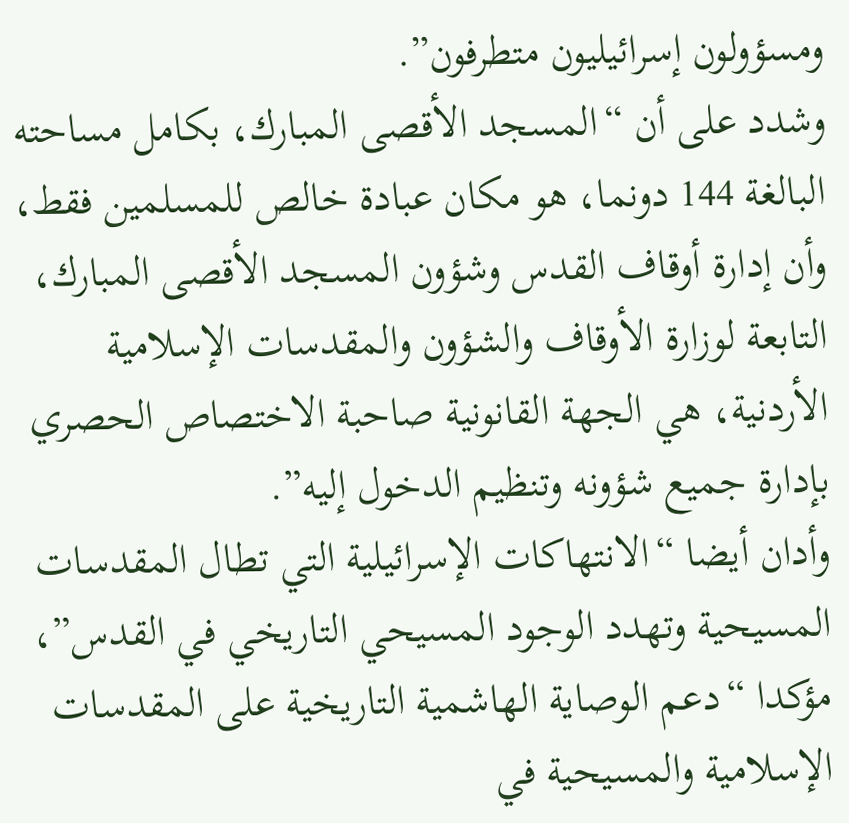ومسؤولون إسرائيليون متطرفون”.
وشدد على أن “المسجد الأقصى المبارك، بكامل مساحته البالغة 144 دونما، هو مكان عبادة خالص للمسلمين فقط، وأن إدارة أوقاف القدس وشؤون المسجد الأقصى المبارك، التابعة لوزارة الأوقاف والشؤون والمقدسات الإسلامية الأردنية، هي الجهة القانونية صاحبة الاختصاص الحصري بإدارة جميع شؤونه وتنظيم الدخول إليه”.
وأدان أيضا “الانتهاكات الإسرائيلية التي تطال المقدسات المسيحية وتهدد الوجود المسيحي التاريخي في القدس”، مؤكدا “دعم الوصاية الهاشمية التاريخية على المقدسات الإسلامية والمسيحية في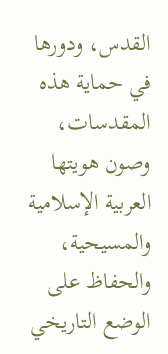القدس، ودورها في حماية هذه المقدسات، وصون هويتها العربية الإسلامية والمسيحية، والحفاظ على الوضع التاريخي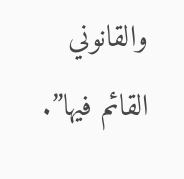والقانوني القائم فيها”.